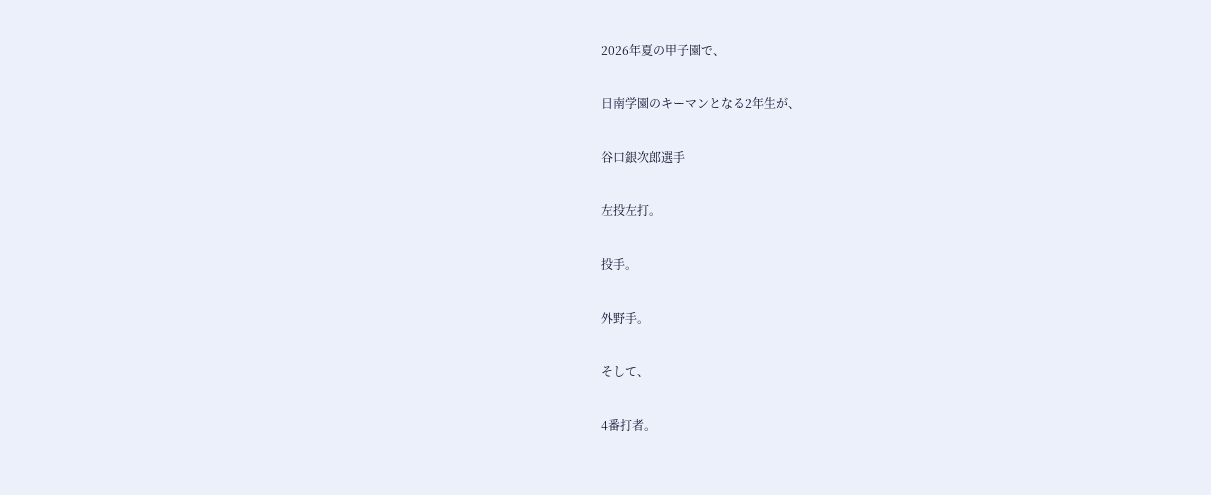2026年夏の甲子園で、

日南学園のキーマンとなる2年生が、

谷口銀次郎選手

左投左打。

投手。

外野手。

そして、

4番打者。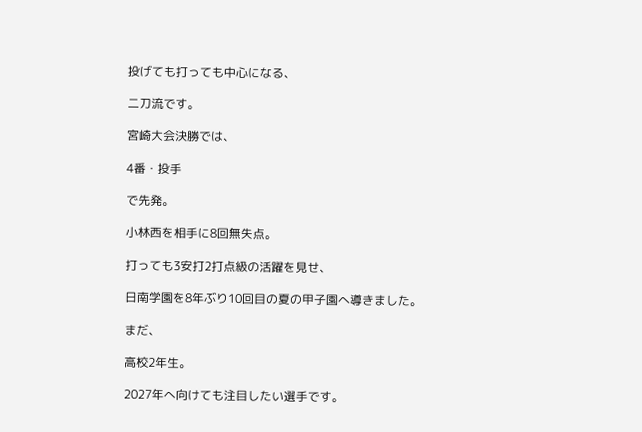投げても打っても中心になる、

二刀流です。

宮崎大会決勝では、

4番・投手

で先発。

小林西を相手に8回無失点。

打っても3安打2打点級の活躍を見せ、

日南学園を8年ぶり10回目の夏の甲子園へ導きました。

まだ、

高校2年生。

2027年へ向けても注目したい選手です。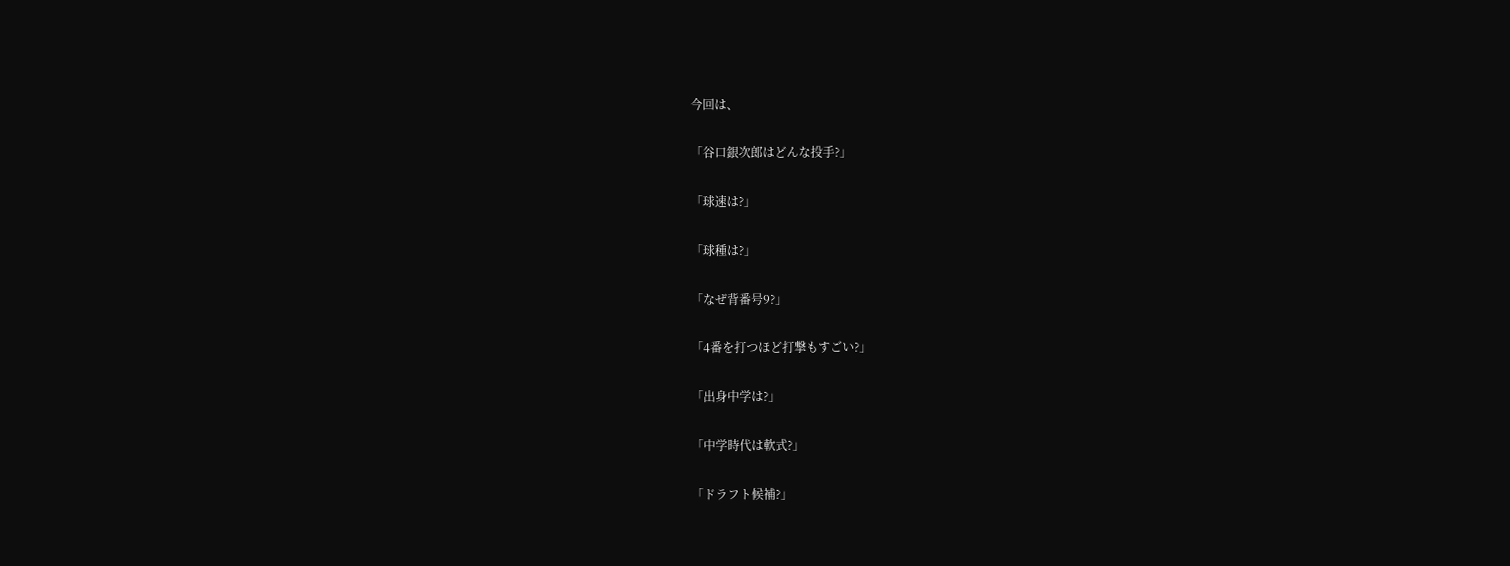今回は、

「谷口銀次郎はどんな投手?」

「球速は?」

「球種は?」

「なぜ背番号9?」

「4番を打つほど打撃もすごい?」

「出身中学は?」

「中学時代は軟式?」

「ドラフト候補?」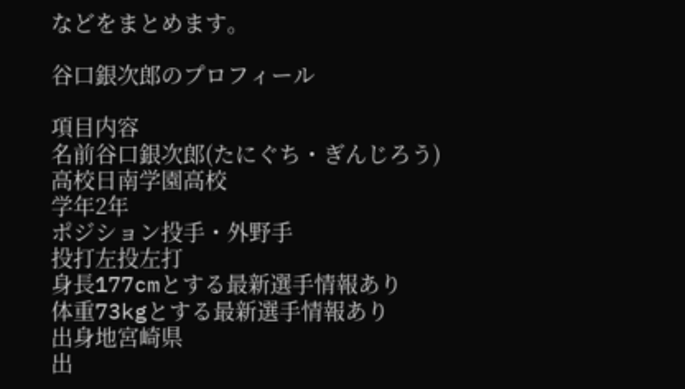などをまとめます。

谷口銀次郎のプロフィール

項目内容
名前谷口銀次郎(たにぐち・ぎんじろう)
高校日南学園高校
学年2年
ポジション投手・外野手
投打左投左打
身長177cmとする最新選手情報あり
体重73kgとする最新選手情報あり
出身地宮崎県
出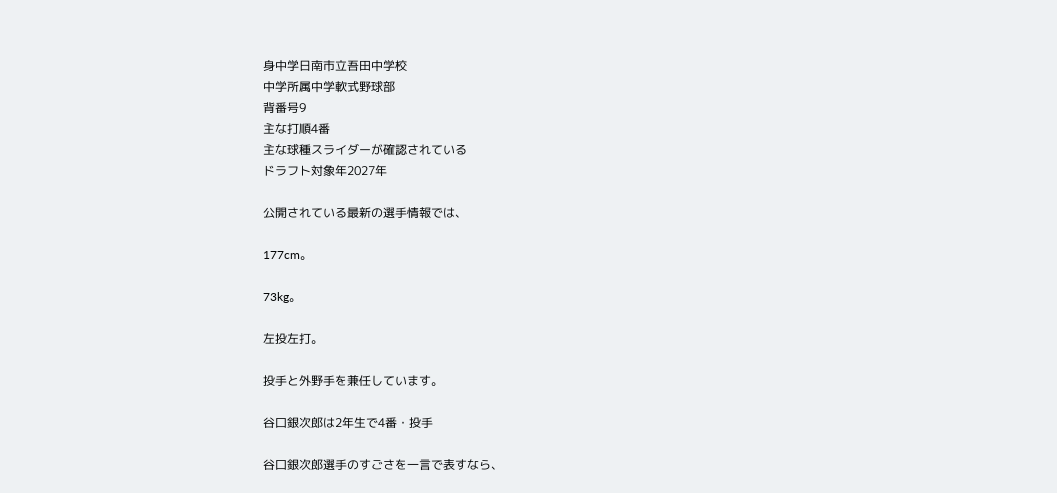身中学日南市立吾田中学校
中学所属中学軟式野球部
背番号9
主な打順4番
主な球種スライダーが確認されている
ドラフト対象年2027年

公開されている最新の選手情報では、

177cm。

73kg。

左投左打。

投手と外野手を兼任しています。

谷口銀次郎は2年生で4番・投手

谷口銀次郎選手のすごさを一言で表すなら、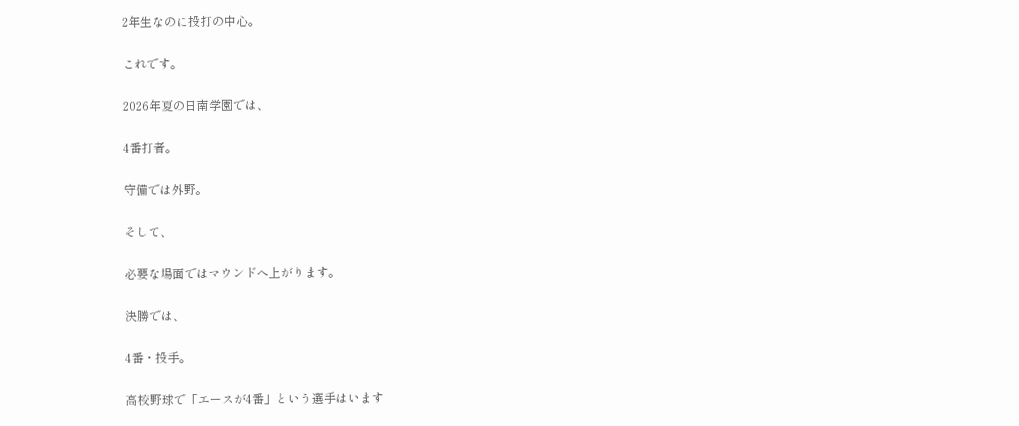2年生なのに投打の中心。

これです。

2026年夏の日南学園では、

4番打者。

守備では外野。

そして、

必要な場面ではマウンドへ上がります。

決勝では、

4番・投手。

高校野球で「エースが4番」という選手はいます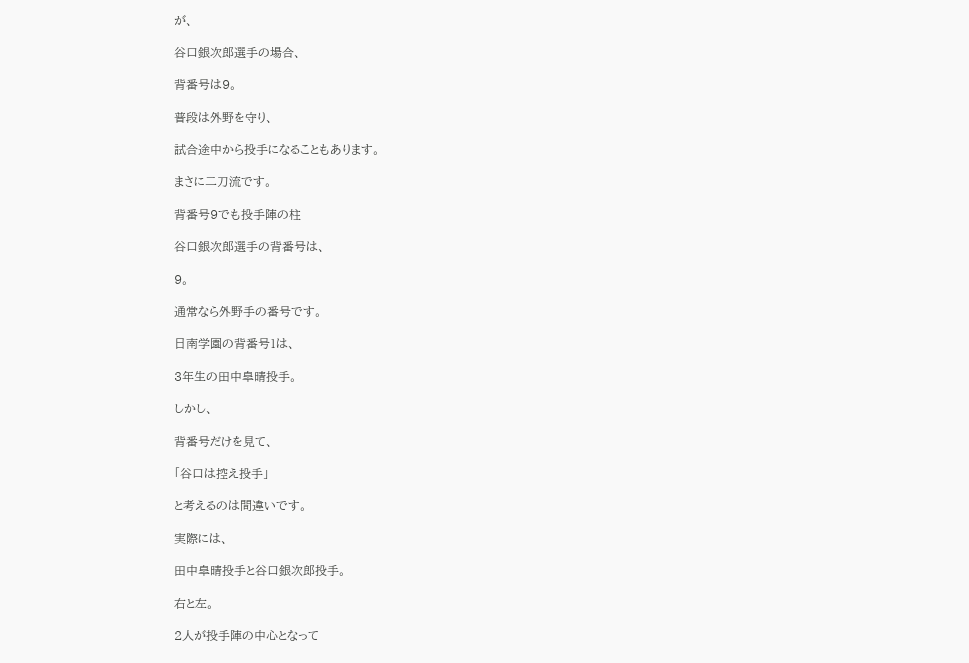が、

谷口銀次郎選手の場合、

背番号は9。

普段は外野を守り、

試合途中から投手になることもあります。

まさに二刀流です。

背番号9でも投手陣の柱

谷口銀次郎選手の背番号は、

9。

通常なら外野手の番号です。

日南学園の背番号1は、

3年生の田中皐晴投手。

しかし、

背番号だけを見て、

「谷口は控え投手」

と考えるのは間違いです。

実際には、

田中皐晴投手と谷口銀次郎投手。

右と左。

2人が投手陣の中心となって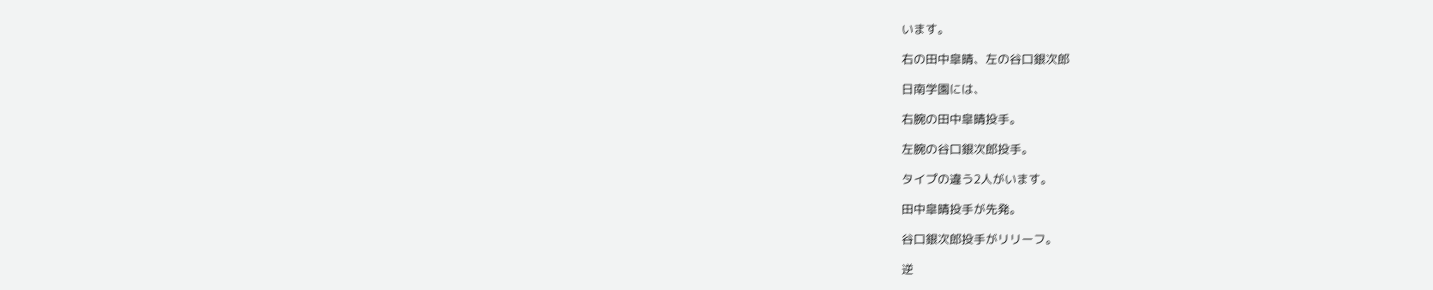います。

右の田中皐晴、左の谷口銀次郎

日南学園には、

右腕の田中皐晴投手。

左腕の谷口銀次郎投手。

タイプの違う2人がいます。

田中皐晴投手が先発。

谷口銀次郎投手がリリーフ。

逆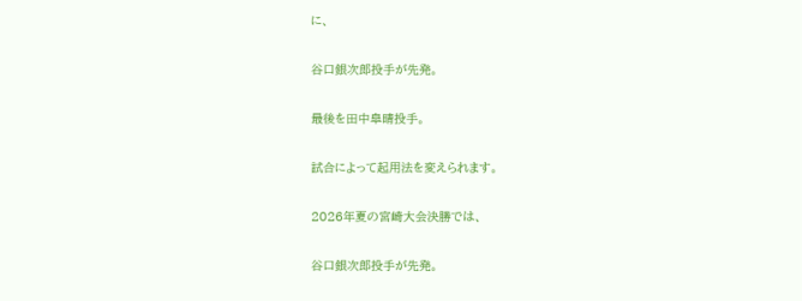に、

谷口銀次郎投手が先発。

最後を田中皐晴投手。

試合によって起用法を変えられます。

2026年夏の宮崎大会決勝では、

谷口銀次郎投手が先発。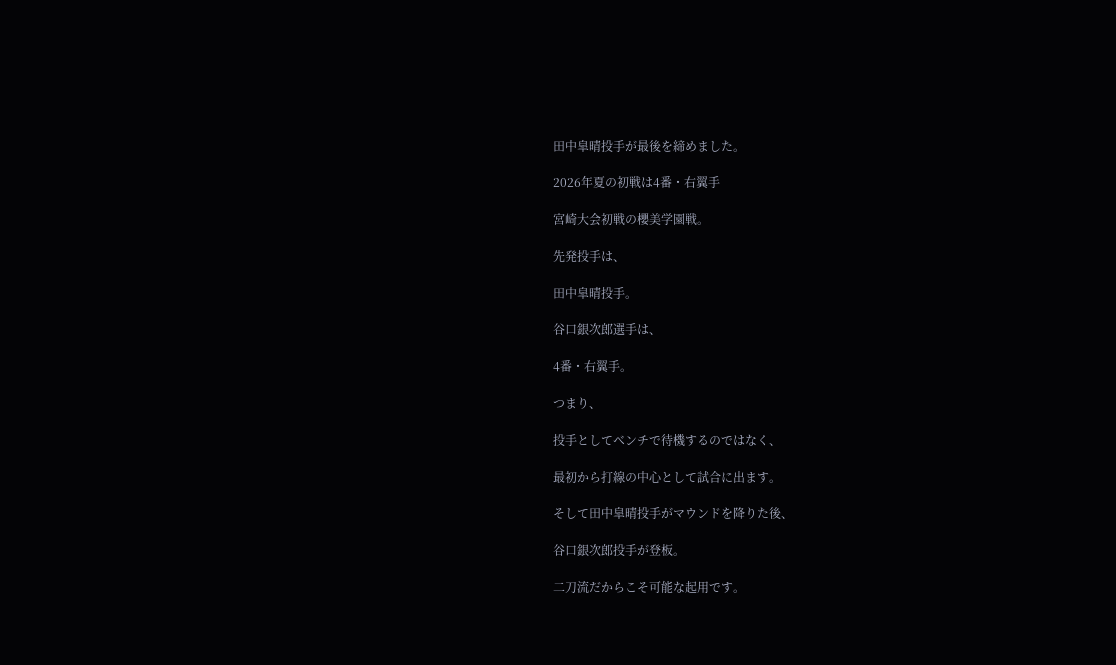田中皐晴投手が最後を締めました。

2026年夏の初戦は4番・右翼手

宮崎大会初戦の櫻美学園戦。

先発投手は、

田中皐晴投手。

谷口銀次郎選手は、

4番・右翼手。

つまり、

投手としてベンチで待機するのではなく、

最初から打線の中心として試合に出ます。

そして田中皐晴投手がマウンドを降りた後、

谷口銀次郎投手が登板。

二刀流だからこそ可能な起用です。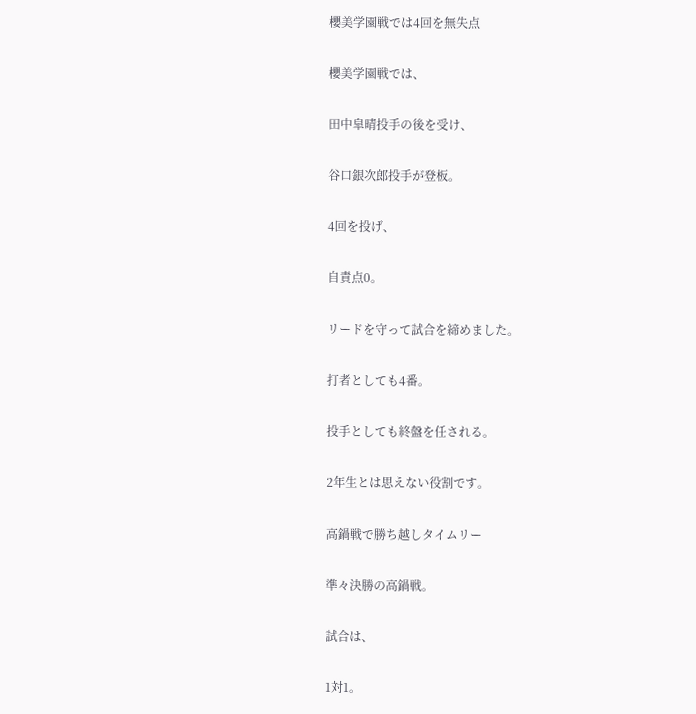櫻美学園戦では4回を無失点

櫻美学園戦では、

田中皐晴投手の後を受け、

谷口銀次郎投手が登板。

4回を投げ、

自責点0。

リードを守って試合を締めました。

打者としても4番。

投手としても終盤を任される。

2年生とは思えない役割です。

高鍋戦で勝ち越しタイムリー

準々決勝の高鍋戦。

試合は、

1対1。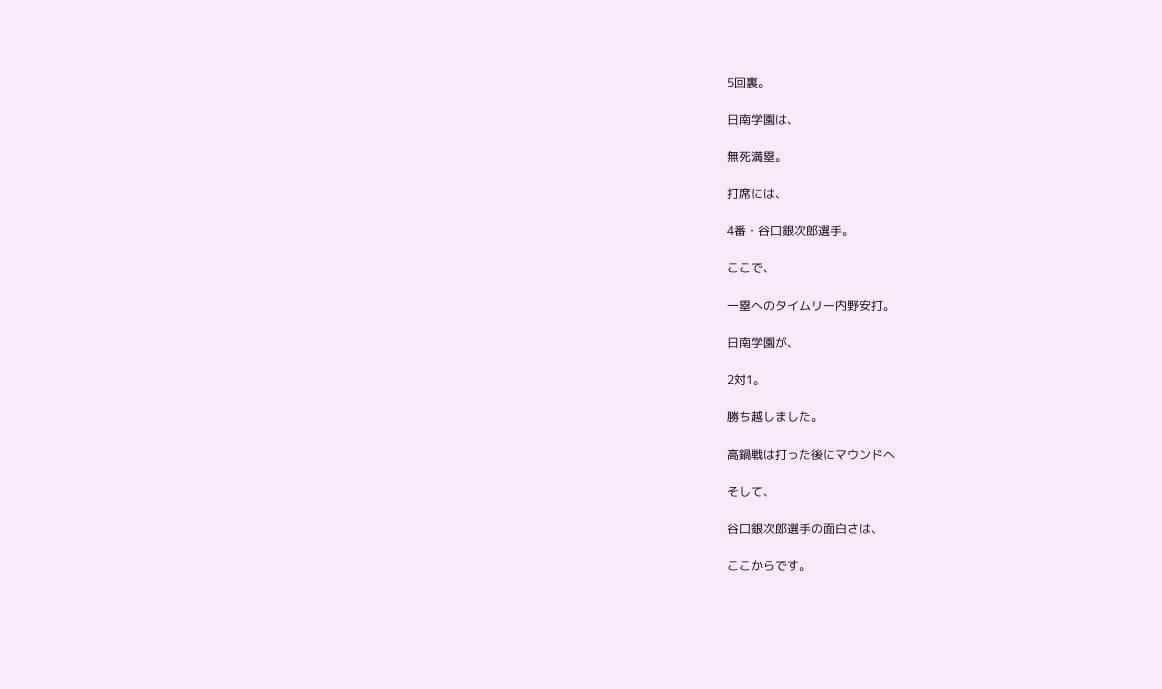5回裏。

日南学園は、

無死満塁。

打席には、

4番・谷口銀次郎選手。

ここで、

一塁へのタイムリー内野安打。

日南学園が、

2対1。

勝ち越しました。

高鍋戦は打った後にマウンドへ

そして、

谷口銀次郎選手の面白さは、

ここからです。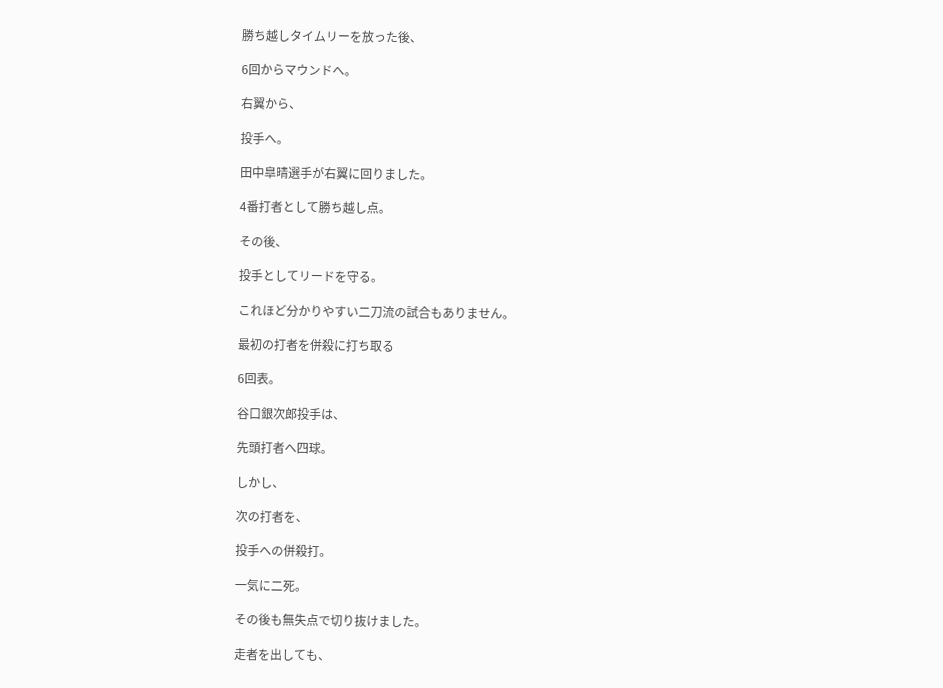勝ち越しタイムリーを放った後、

6回からマウンドへ。

右翼から、

投手へ。

田中皐晴選手が右翼に回りました。

4番打者として勝ち越し点。

その後、

投手としてリードを守る。

これほど分かりやすい二刀流の試合もありません。

最初の打者を併殺に打ち取る

6回表。

谷口銀次郎投手は、

先頭打者へ四球。

しかし、

次の打者を、

投手への併殺打。

一気に二死。

その後も無失点で切り抜けました。

走者を出しても、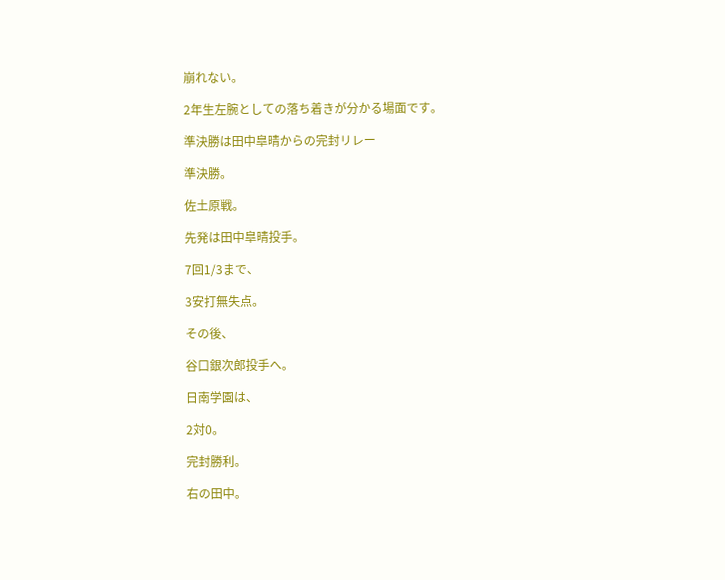崩れない。

2年生左腕としての落ち着きが分かる場面です。

準決勝は田中皐晴からの完封リレー

準決勝。

佐土原戦。

先発は田中皐晴投手。

7回1/3まで、

3安打無失点。

その後、

谷口銀次郎投手へ。

日南学園は、

2対0。

完封勝利。

右の田中。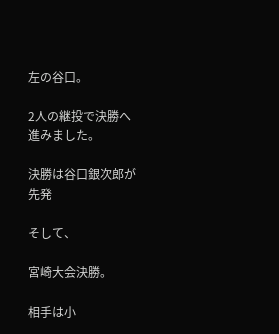左の谷口。

2人の継投で決勝へ進みました。

決勝は谷口銀次郎が先発

そして、

宮崎大会決勝。

相手は小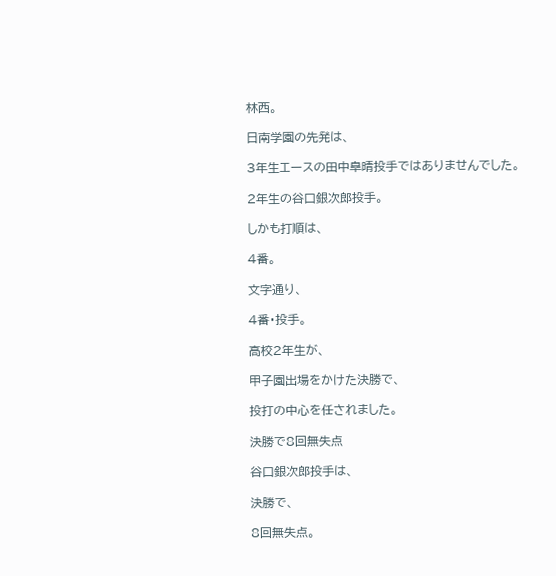林西。

日南学園の先発は、

3年生エースの田中皐晴投手ではありませんでした。

2年生の谷口銀次郎投手。

しかも打順は、

4番。

文字通り、

4番・投手。

高校2年生が、

甲子園出場をかけた決勝で、

投打の中心を任されました。

決勝で8回無失点

谷口銀次郎投手は、

決勝で、

8回無失点。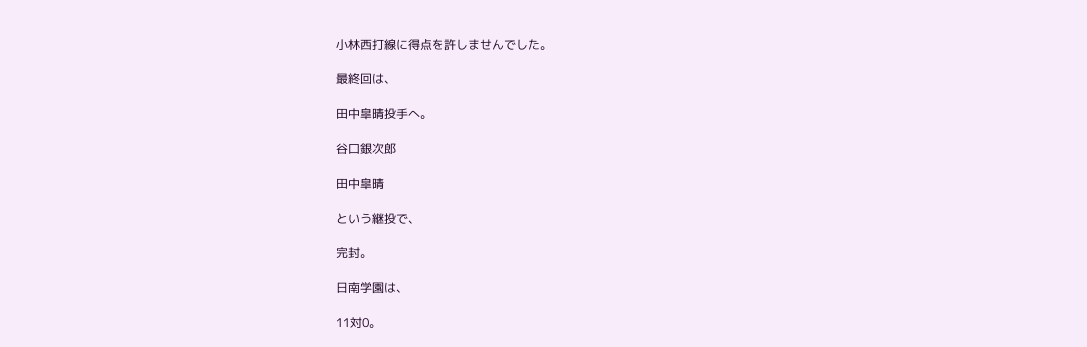小林西打線に得点を許しませんでした。

最終回は、

田中皐晴投手へ。

谷口銀次郎

田中皐晴

という継投で、

完封。

日南学園は、

11対0。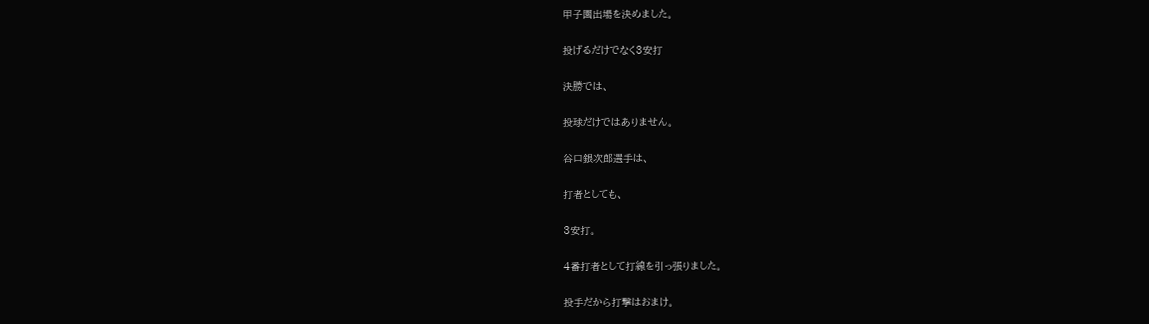甲子園出場を決めました。

投げるだけでなく3安打

決勝では、

投球だけではありません。

谷口銀次郎選手は、

打者としても、

3安打。

4番打者として打線を引っ張りました。

投手だから打撃はおまけ。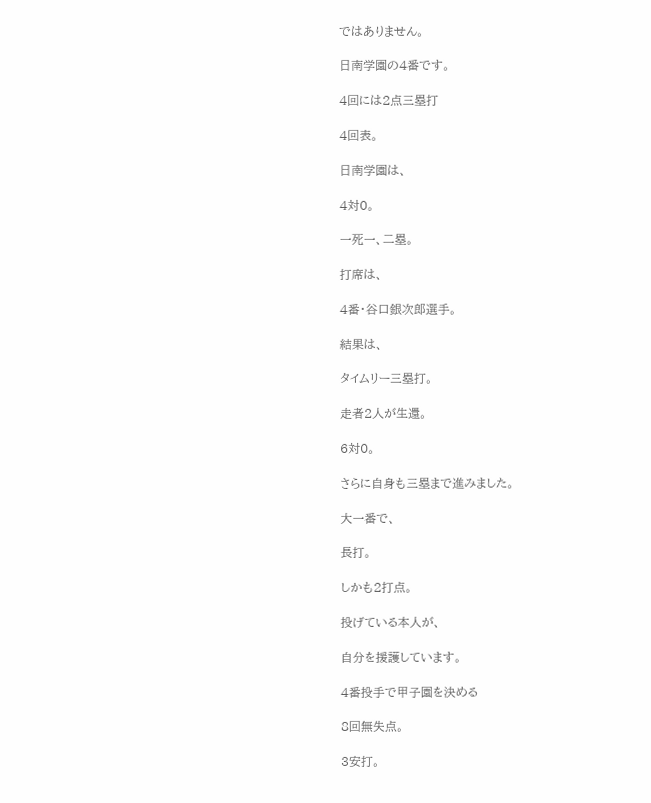ではありません。

日南学園の4番です。

4回には2点三塁打

4回表。

日南学園は、

4対0。

一死一、二塁。

打席は、

4番・谷口銀次郎選手。

結果は、

タイムリー三塁打。

走者2人が生還。

6対0。

さらに自身も三塁まで進みました。

大一番で、

長打。

しかも2打点。

投げている本人が、

自分を援護しています。

4番投手で甲子園を決める

8回無失点。

3安打。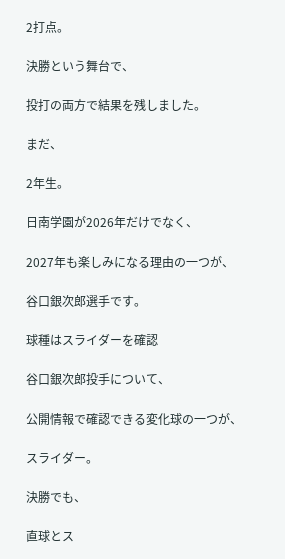2打点。

決勝という舞台で、

投打の両方で結果を残しました。

まだ、

2年生。

日南学園が2026年だけでなく、

2027年も楽しみになる理由の一つが、

谷口銀次郎選手です。

球種はスライダーを確認

谷口銀次郎投手について、

公開情報で確認できる変化球の一つが、

スライダー。

決勝でも、

直球とス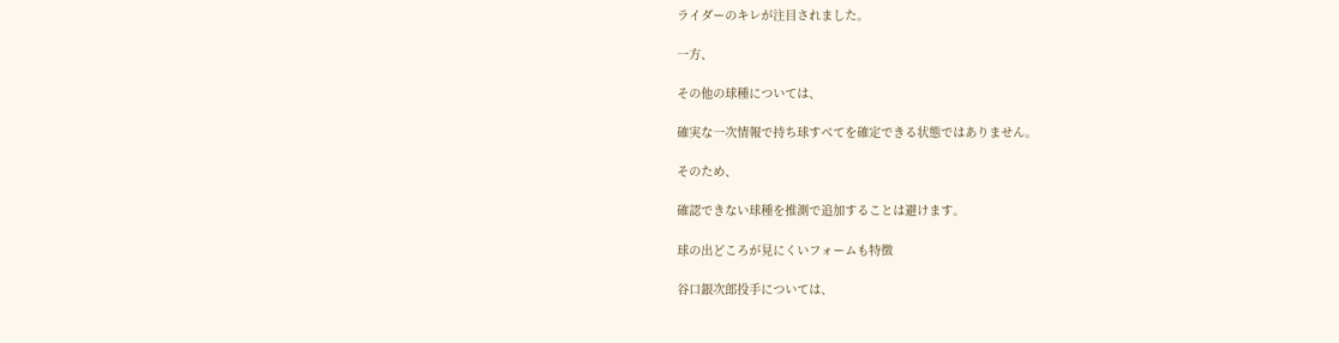ライダーのキレが注目されました。

一方、

その他の球種については、

確実な一次情報で持ち球すべてを確定できる状態ではありません。

そのため、

確認できない球種を推測で追加することは避けます。

球の出どころが見にくいフォームも特徴

谷口銀次郎投手については、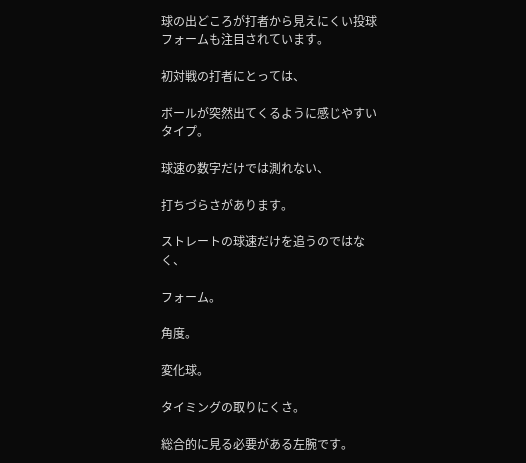球の出どころが打者から見えにくい投球フォームも注目されています。

初対戦の打者にとっては、

ボールが突然出てくるように感じやすいタイプ。

球速の数字だけでは測れない、

打ちづらさがあります。

ストレートの球速だけを追うのではなく、

フォーム。

角度。

変化球。

タイミングの取りにくさ。

総合的に見る必要がある左腕です。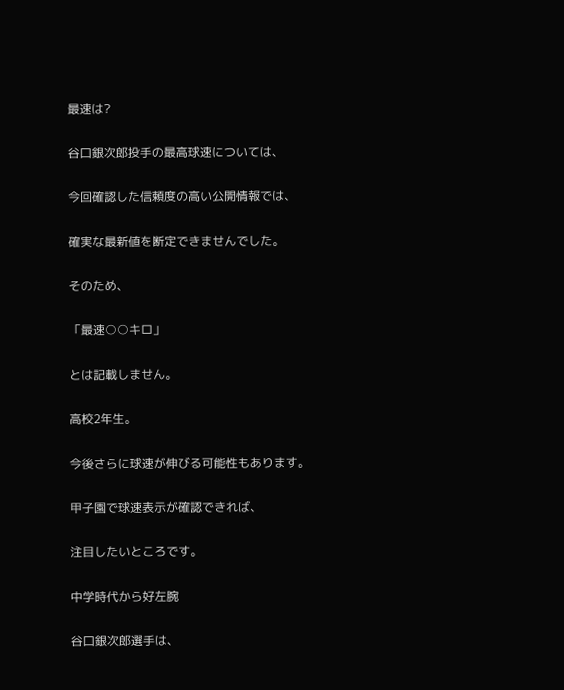最速は?

谷口銀次郎投手の最高球速については、

今回確認した信頼度の高い公開情報では、

確実な最新値を断定できませんでした。

そのため、

「最速○○キロ」

とは記載しません。

高校2年生。

今後さらに球速が伸びる可能性もあります。

甲子園で球速表示が確認できれば、

注目したいところです。

中学時代から好左腕

谷口銀次郎選手は、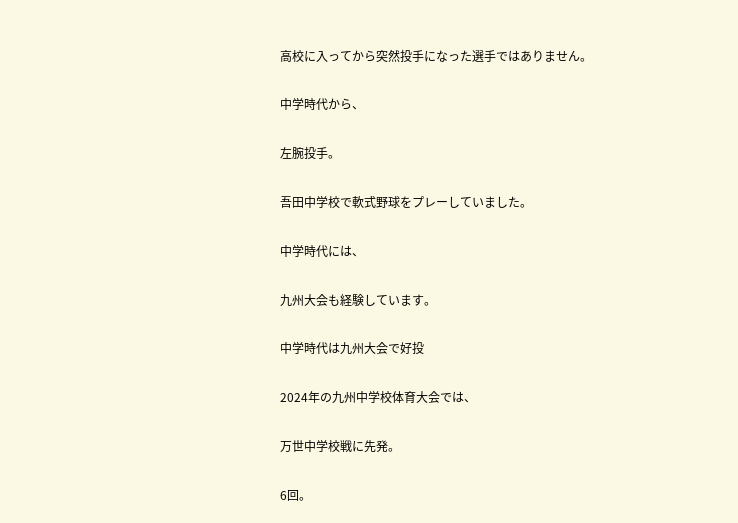高校に入ってから突然投手になった選手ではありません。

中学時代から、

左腕投手。

吾田中学校で軟式野球をプレーしていました。

中学時代には、

九州大会も経験しています。

中学時代は九州大会で好投

2024年の九州中学校体育大会では、

万世中学校戦に先発。

6回。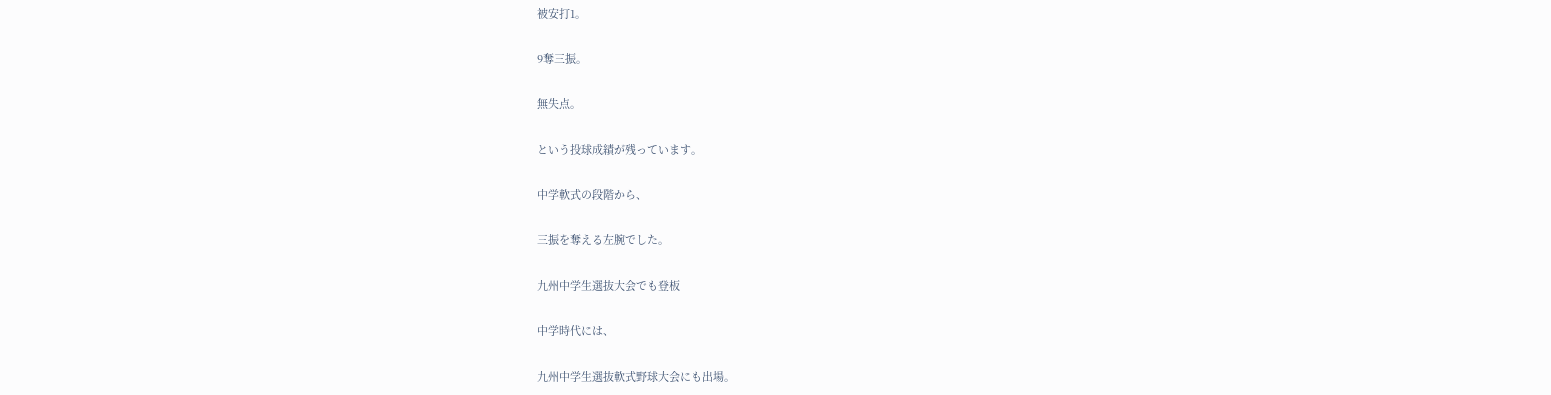被安打1。

9奪三振。

無失点。

という投球成績が残っています。

中学軟式の段階から、

三振を奪える左腕でした。

九州中学生選抜大会でも登板

中学時代には、

九州中学生選抜軟式野球大会にも出場。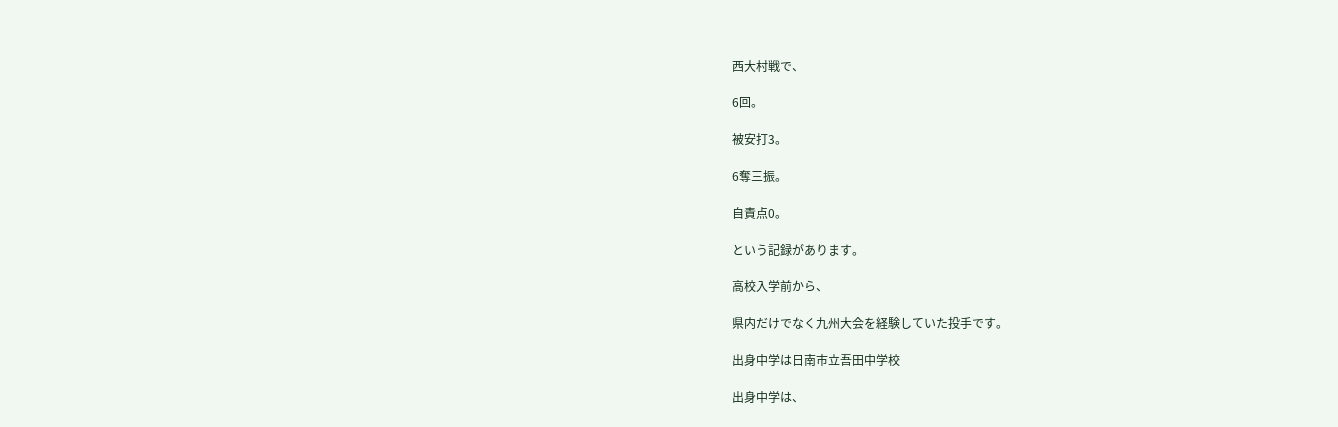西大村戦で、

6回。

被安打3。

6奪三振。

自責点0。

という記録があります。

高校入学前から、

県内だけでなく九州大会を経験していた投手です。

出身中学は日南市立吾田中学校

出身中学は、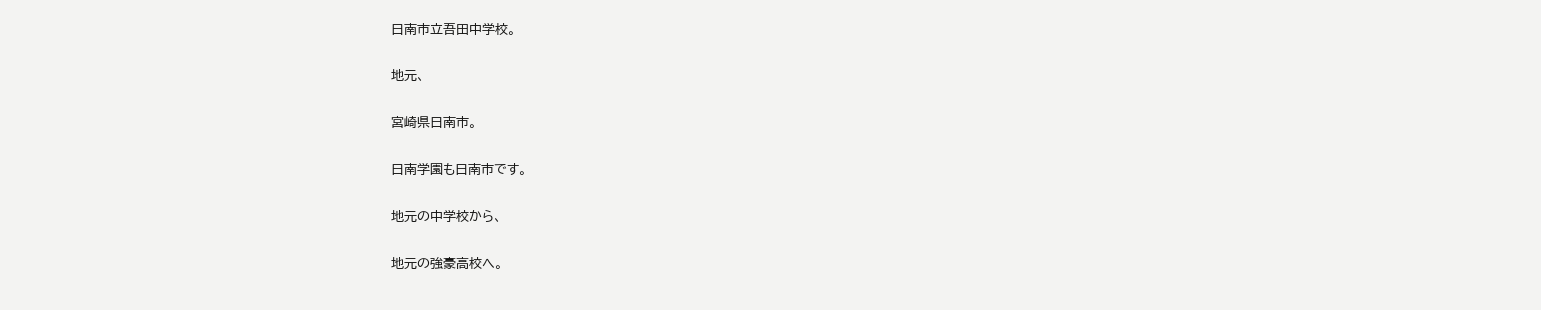日南市立吾田中学校。

地元、

宮崎県日南市。

日南学園も日南市です。

地元の中学校から、

地元の強豪高校へ。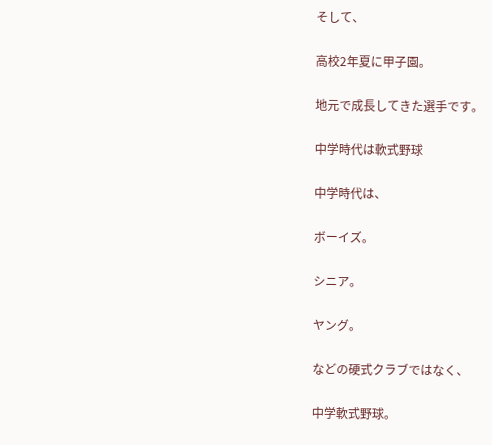そして、

高校2年夏に甲子園。

地元で成長してきた選手です。

中学時代は軟式野球

中学時代は、

ボーイズ。

シニア。

ヤング。

などの硬式クラブではなく、

中学軟式野球。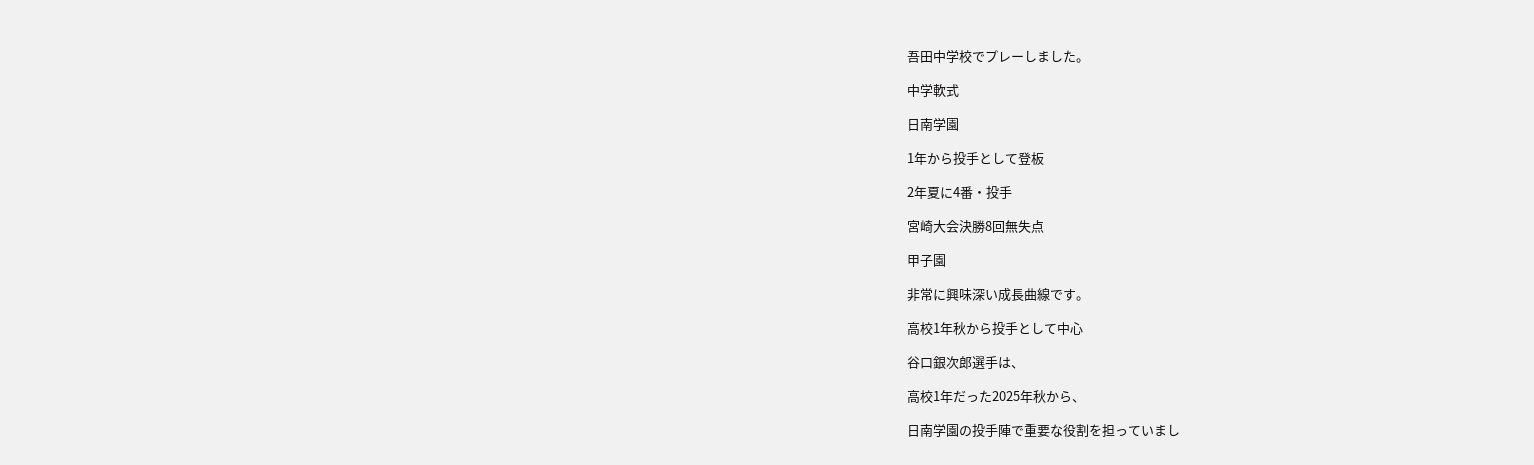吾田中学校でプレーしました。

中学軟式

日南学園

1年から投手として登板

2年夏に4番・投手

宮崎大会決勝8回無失点

甲子園

非常に興味深い成長曲線です。

高校1年秋から投手として中心

谷口銀次郎選手は、

高校1年だった2025年秋から、

日南学園の投手陣で重要な役割を担っていまし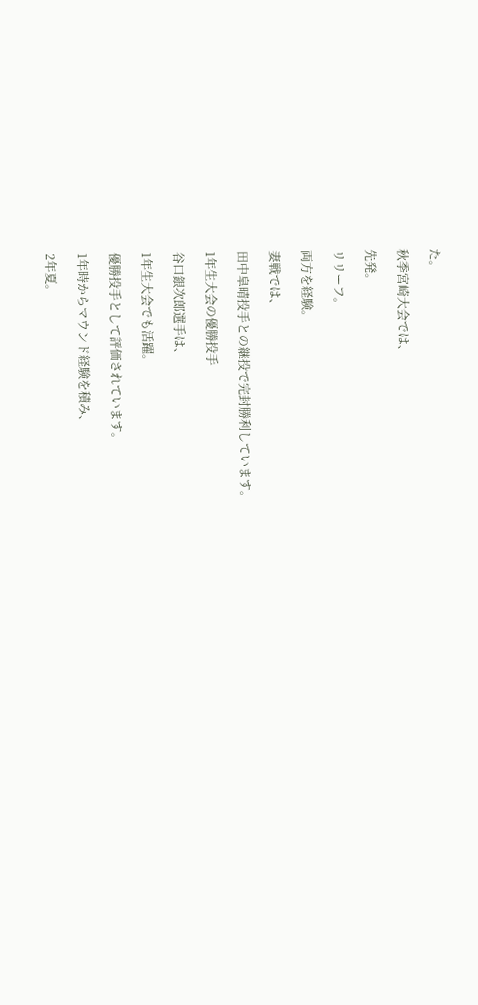た。

秋季宮崎大会では、

先発。

リリーフ。

両方を経験。

妻戦では、

田中皐晴投手との継投で完封勝利しています。

1年生大会の優勝投手

谷口銀次郎選手は、

1年生大会でも活躍。

優勝投手として評価されています。

1年時からマウンド経験を積み、

2年夏。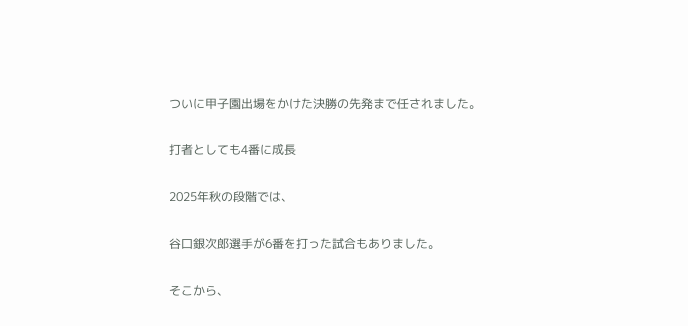ついに甲子園出場をかけた決勝の先発まで任されました。

打者としても4番に成長

2025年秋の段階では、

谷口銀次郎選手が6番を打った試合もありました。

そこから、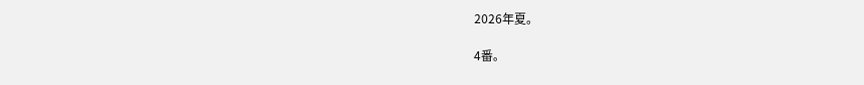2026年夏。

4番。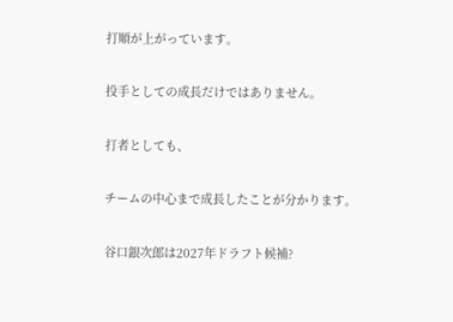打順が上がっています。

投手としての成長だけではありません。

打者としても、

チームの中心まで成長したことが分かります。

谷口銀次郎は2027年ドラフト候補?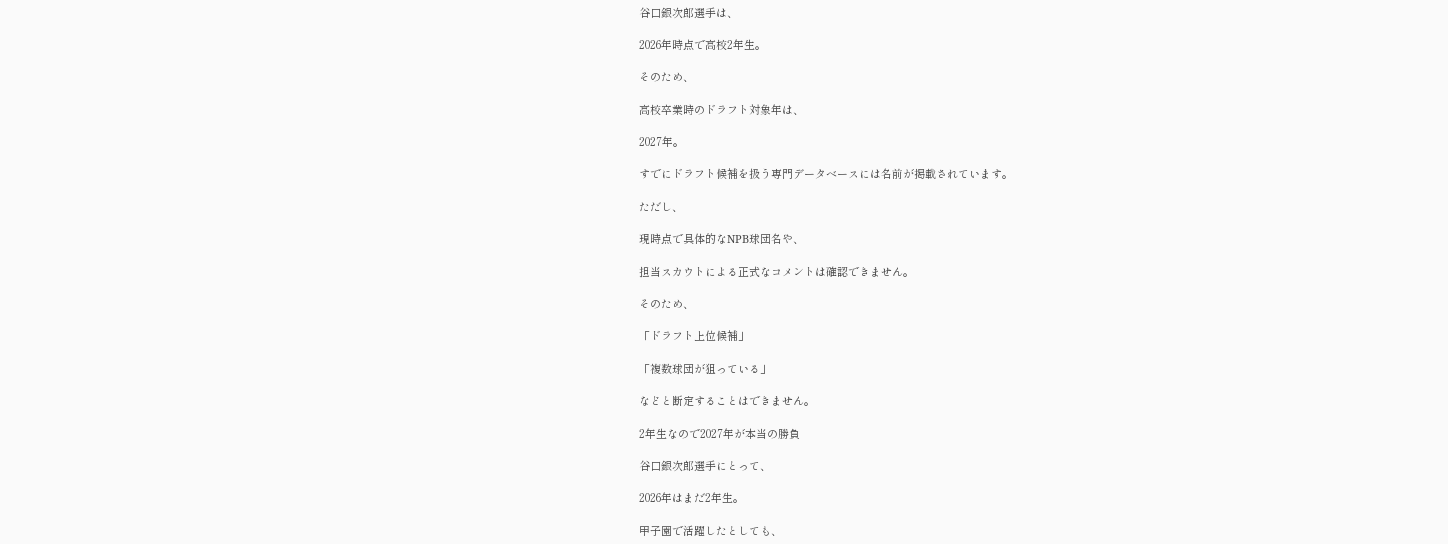谷口銀次郎選手は、

2026年時点で高校2年生。

そのため、

高校卒業時のドラフト対象年は、

2027年。

すでにドラフト候補を扱う専門データベースには名前が掲載されています。

ただし、

現時点で具体的なNPB球団名や、

担当スカウトによる正式なコメントは確認できません。

そのため、

「ドラフト上位候補」

「複数球団が狙っている」

などと断定することはできません。

2年生なので2027年が本当の勝負

谷口銀次郎選手にとって、

2026年はまだ2年生。

甲子園で活躍したとしても、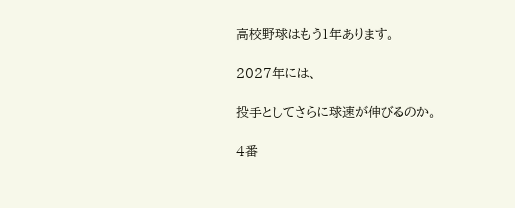高校野球はもう1年あります。

2027年には、

投手としてさらに球速が伸びるのか。

4番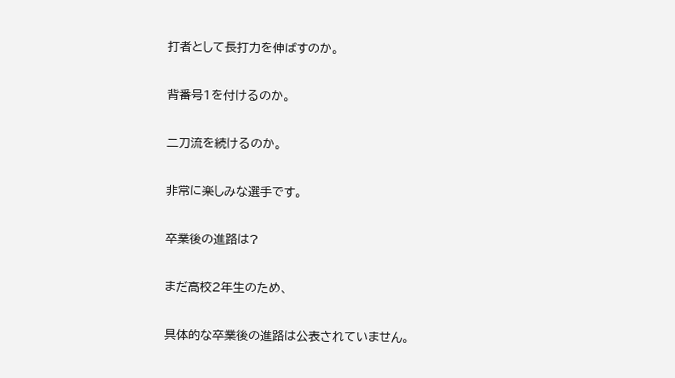打者として長打力を伸ばすのか。

背番号1を付けるのか。

二刀流を続けるのか。

非常に楽しみな選手です。

卒業後の進路は?

まだ高校2年生のため、

具体的な卒業後の進路は公表されていません。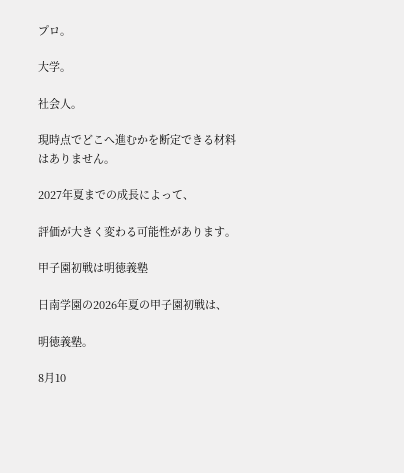プロ。

大学。

社会人。

現時点でどこへ進むかを断定できる材料はありません。

2027年夏までの成長によって、

評価が大きく変わる可能性があります。

甲子園初戦は明徳義塾

日南学園の2026年夏の甲子園初戦は、

明徳義塾。

8月10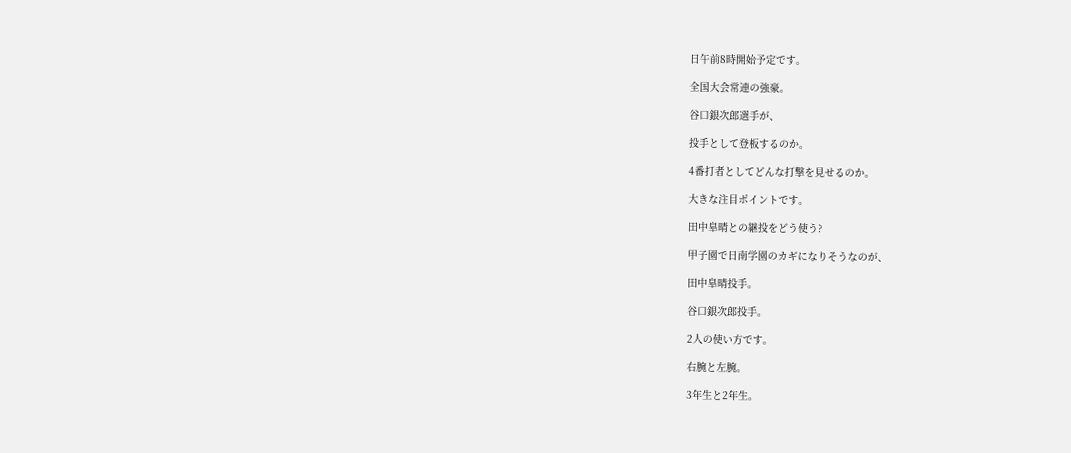日午前8時開始予定です。

全国大会常連の強豪。

谷口銀次郎選手が、

投手として登板するのか。

4番打者としてどんな打撃を見せるのか。

大きな注目ポイントです。

田中皐晴との継投をどう使う?

甲子園で日南学園のカギになりそうなのが、

田中皐晴投手。

谷口銀次郎投手。

2人の使い方です。

右腕と左腕。

3年生と2年生。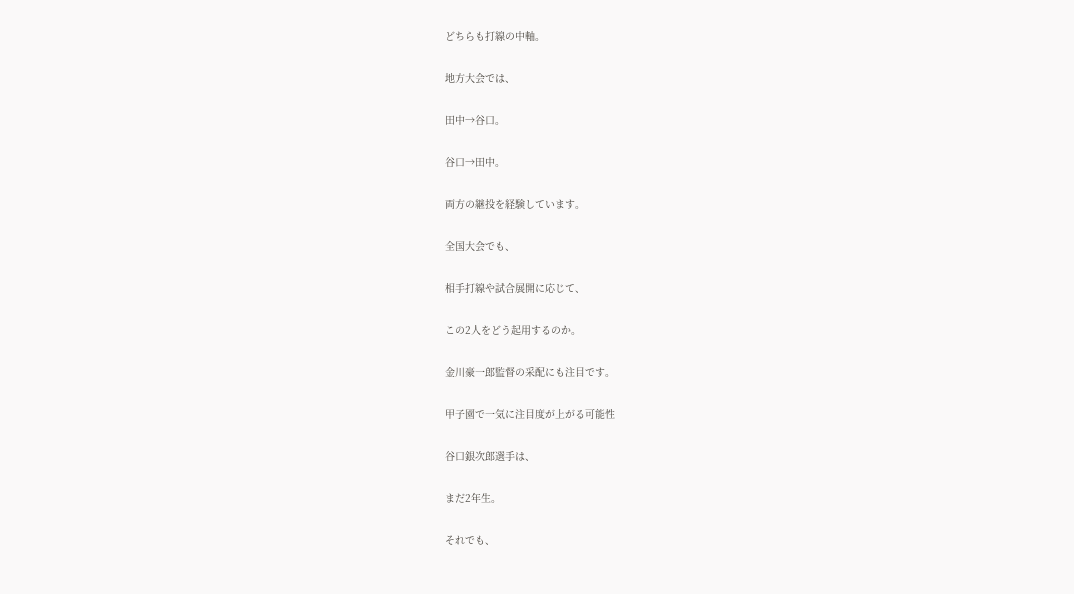どちらも打線の中軸。

地方大会では、

田中→谷口。

谷口→田中。

両方の継投を経験しています。

全国大会でも、

相手打線や試合展開に応じて、

この2人をどう起用するのか。

金川豪一郎監督の采配にも注目です。

甲子園で一気に注目度が上がる可能性

谷口銀次郎選手は、

まだ2年生。

それでも、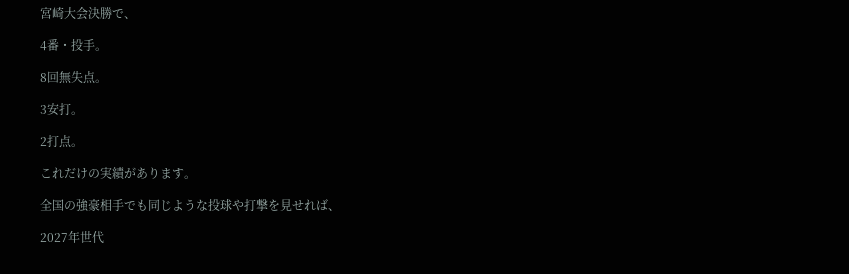宮崎大会決勝で、

4番・投手。

8回無失点。

3安打。

2打点。

これだけの実績があります。

全国の強豪相手でも同じような投球や打撃を見せれば、

2027年世代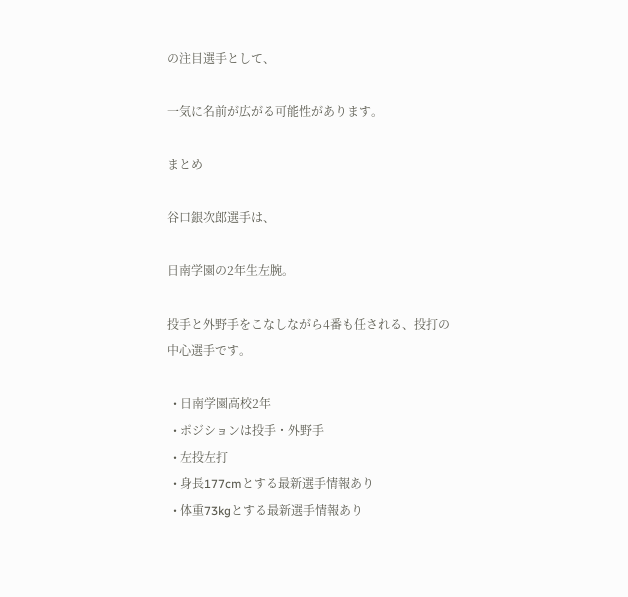の注目選手として、

一気に名前が広がる可能性があります。

まとめ

谷口銀次郎選手は、

日南学園の2年生左腕。

投手と外野手をこなしながら4番も任される、投打の中心選手です。

  • 日南学園高校2年
  • ポジションは投手・外野手
  • 左投左打
  • 身長177cmとする最新選手情報あり
  • 体重73kgとする最新選手情報あり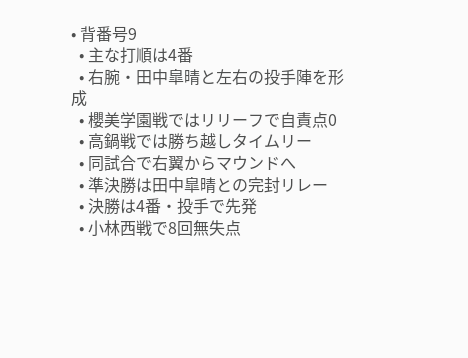• 背番号9
  • 主な打順は4番
  • 右腕・田中皐晴と左右の投手陣を形成
  • 櫻美学園戦ではリリーフで自責点0
  • 高鍋戦では勝ち越しタイムリー
  • 同試合で右翼からマウンドへ
  • 準決勝は田中皐晴との完封リレー
  • 決勝は4番・投手で先発
  • 小林西戦で8回無失点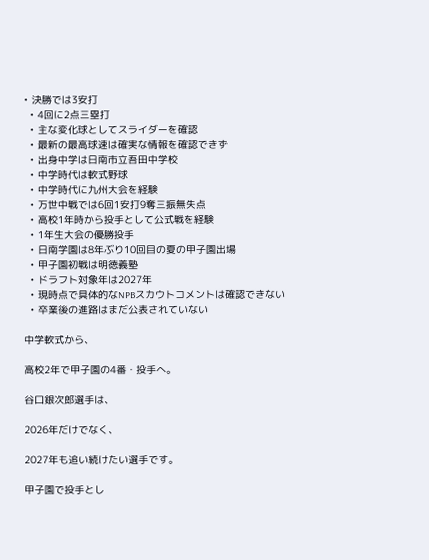• 決勝では3安打
  • 4回に2点三塁打
  • 主な変化球としてスライダーを確認
  • 最新の最高球速は確実な情報を確認できず
  • 出身中学は日南市立吾田中学校
  • 中学時代は軟式野球
  • 中学時代に九州大会を経験
  • 万世中戦では6回1安打9奪三振無失点
  • 高校1年時から投手として公式戦を経験
  • 1年生大会の優勝投手
  • 日南学園は8年ぶり10回目の夏の甲子園出場
  • 甲子園初戦は明徳義塾
  • ドラフト対象年は2027年
  • 現時点で具体的なNPBスカウトコメントは確認できない
  • 卒業後の進路はまだ公表されていない

中学軟式から、

高校2年で甲子園の4番・投手へ。

谷口銀次郎選手は、

2026年だけでなく、

2027年も追い続けたい選手です。

甲子園で投手とし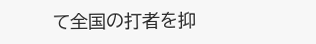て全国の打者を抑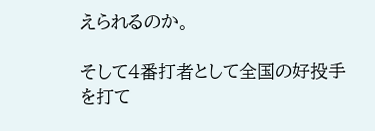えられるのか。

そして4番打者として全国の好投手を打て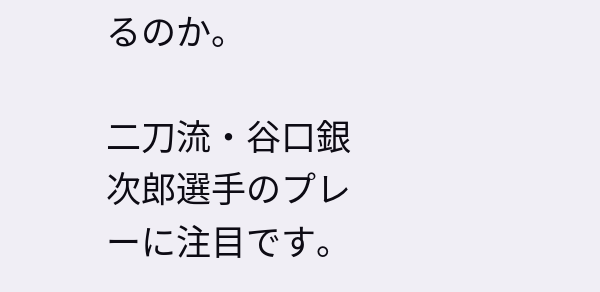るのか。

二刀流・谷口銀次郎選手のプレーに注目です。